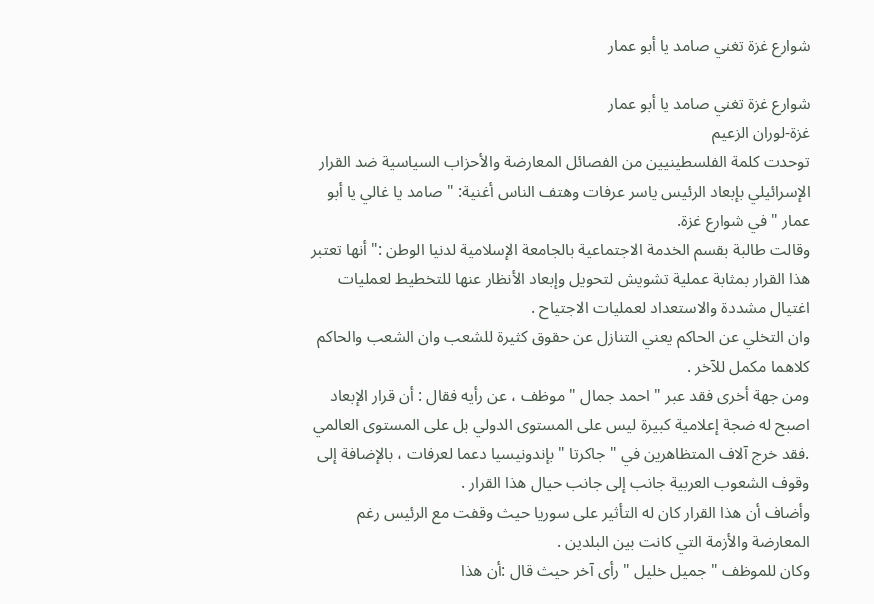شوارع غزة تغني صامد يا أبو عمار

شوارع غزة تغني صامد يا أبو عمار
غزة-لوران الزعيم
توحدت كلمة الفلسطينيين من الفصائل المعارضة والأحزاب السياسية ضد القرار الإسرائيلي بإبعاد الرئيس ياسر عرفات وهتف الناس أغنية: " صامد يا غالي يا أبو عمار " في شوارع غزة.
وقالت طالبة بقسم الخدمة الاجتماعية بالجامعة الإسلامية لدنيا الوطن :"أنها تعتبر هذا القرار بمثابة عملية تشويش لتحويل وإبعاد الأنظار عنها للتخطيط لعمليات اغتيال مشددة والاستعداد لعمليات الاجتياح .
وان التخلي عن الحاكم يعني التنازل عن حقوق كثيرة للشعب وان الشعب والحاكم كلاهما مكمل للآخر .
ومن جهة أخرى فقد عبر " احمد جمال " موظف ، عن رأيه فقال : أن قرار الإبعاد اصبح له ضجة إعلامية كبيرة ليس على المستوى الدولي بل على المستوى العالمي .فقد خرج آلاف المتظاهرين في " جاكرتا " بإندونيسيا دعما لعرفات ، بالإضافة إلى وقوف الشعوب العربية جانب إلى جانب حيال هذا القرار .
وأضاف أن هذا القرار كان له التأثير على سوريا حيث وقفت مع الرئيس رغم المعارضة والأزمة التي كانت بين البلدين .
وكان للموظف " جميل خليل " رأى آخر حيث قال :أن هذا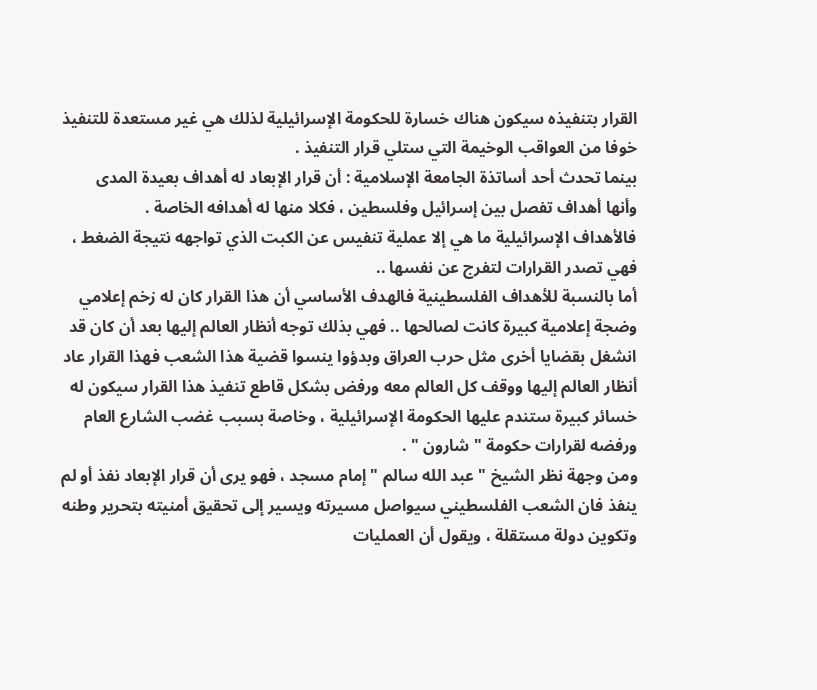القرار بتنفيذه سيكون هناك خسارة للحكومة الإسرائيلية لذلك هي غير مستعدة للتنفيذ خوفا من العواقب الوخيمة التي ستلي قرار التنفيذ .
بينما تحدث أحد أساتذة الجامعة الإسلامية : أن قرار الإبعاد له أهداف بعيدة المدى وأنها أهداف تفصل بين إسرائيل وفلسطين ، فكلا منها له أهدافه الخاصة .
فالأهداف الإسرائيلية ما هي إلا عملية تنفيس عن الكبت الذي تواجهه نتيجة الضغط ، فهي تصدر القرارات لتفرج عن نفسها ..
أما بالنسبة للأهداف الفلسطينية فالهدف الأساسي أن هذا القرار كان له زخم إعلامي وضجة إعلامية كبيرة كانت لصالحها .. فهي بذلك توجه أنظار العالم إليها بعد أن كان قد انشغل بقضايا أخرى مثل حرب العراق وبدؤوا ينسوا قضية هذا الشعب فهذا القرار عاد أنظار العالم إليها ووقف كل العالم معه ورفض بشكل قاطع تنفيذ هذا القرار سيكون له خسائر كبيرة ستندم عليها الحكومة الإسرائيلية ، وخاصة بسبب غضب الشارع العام ورفضه لقرارات حكومة " شارون " .
ومن وجهة نظر الشيخ " عبد الله سالم " إمام مسجد ، فهو يرى أن قرار الإبعاد نفذ أو لم ينفذ فان الشعب الفلسطيني سيواصل مسيرته ويسير إلى تحقيق أمنيته بتحرير وطنه وتكوين دولة مستقلة ، ويقول أن العمليات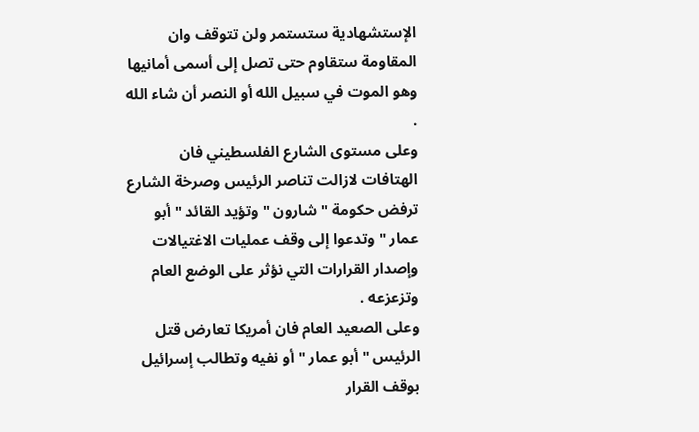الإستشهادية ستستمر ولن تتوقف وان المقاومة ستقاوم حتى تصل إلى أسمى أمانيها وهو الموت في سبيل الله أو النصر أن شاء الله .
وعلى مستوى الشارع الفلسطيني فان الهتافات لازالت تناصر الرئيس وصرخة الشارع ترفض حكومة " شارون " وتؤيد القائد " أبو عمار " وتدعوا إلى وقف عمليات الاغتيالات وإصدار القرارات التي نؤثر على الوضع العام وتزعزعه .
وعلى الصعيد العام فان أمريكا تعارض قتل الرئيس " أبو عمار " أو نفيه وتطالب إسرائيل بوقف القرار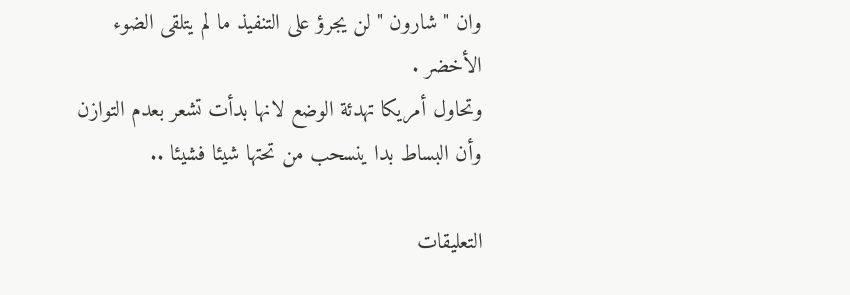وان " شارون " لن يجرؤ على التنفيذ ما لم يتلقى الضوء الأخضر .
وتحاول أمريكا تهدئة الوضع لانها بدأت تشعر بعدم التوازن وأن البساط بدا ينسحب من تحتها شيئا فشيئا ..

التعليقات